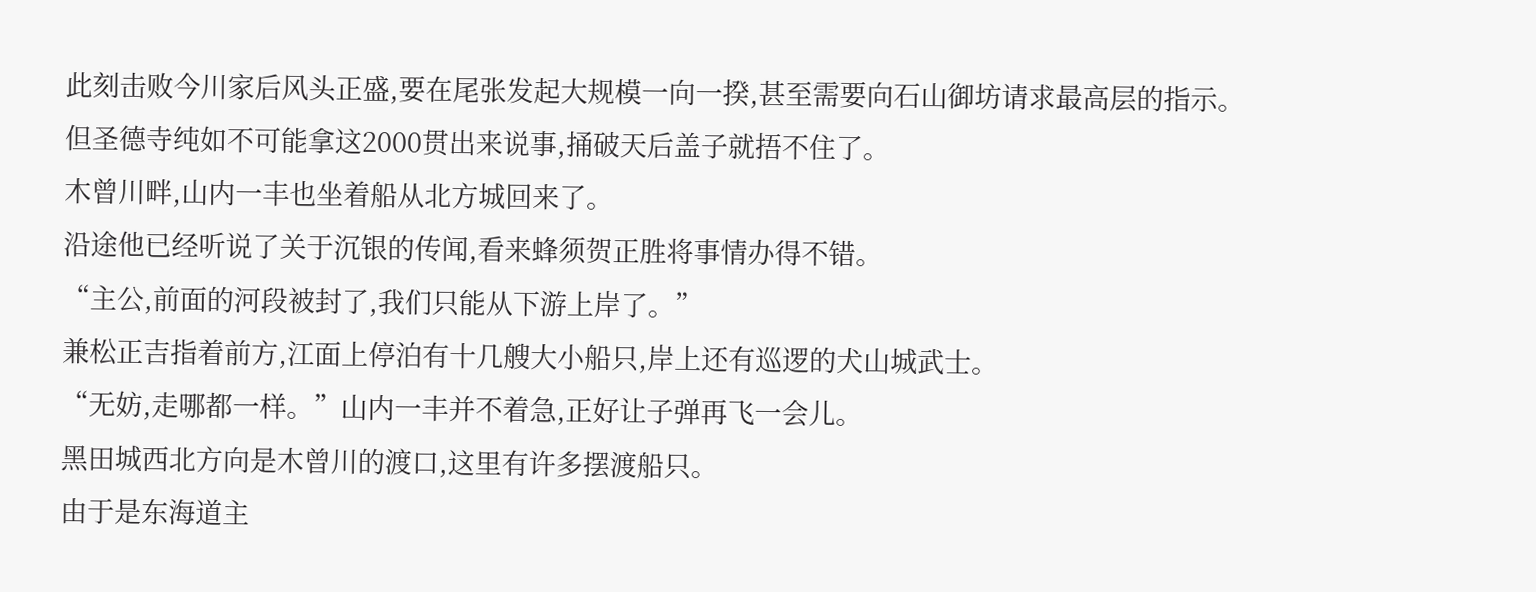此刻击败今川家后风头正盛,要在尾张发起大规模一向一揆,甚至需要向石山御坊请求最高层的指示。
但圣德寺纯如不可能拿这2000贯出来说事,捅破天后盖子就捂不住了。
木曾川畔,山内一丰也坐着船从北方城回来了。
沿途他已经听说了关于沉银的传闻,看来蜂须贺正胜将事情办得不错。
“主公,前面的河段被封了,我们只能从下游上岸了。”
兼松正吉指着前方,江面上停泊有十几艘大小船只,岸上还有巡逻的犬山城武士。
“无妨,走哪都一样。”山内一丰并不着急,正好让子弹再飞一会儿。
黑田城西北方向是木曾川的渡口,这里有许多摆渡船只。
由于是东海道主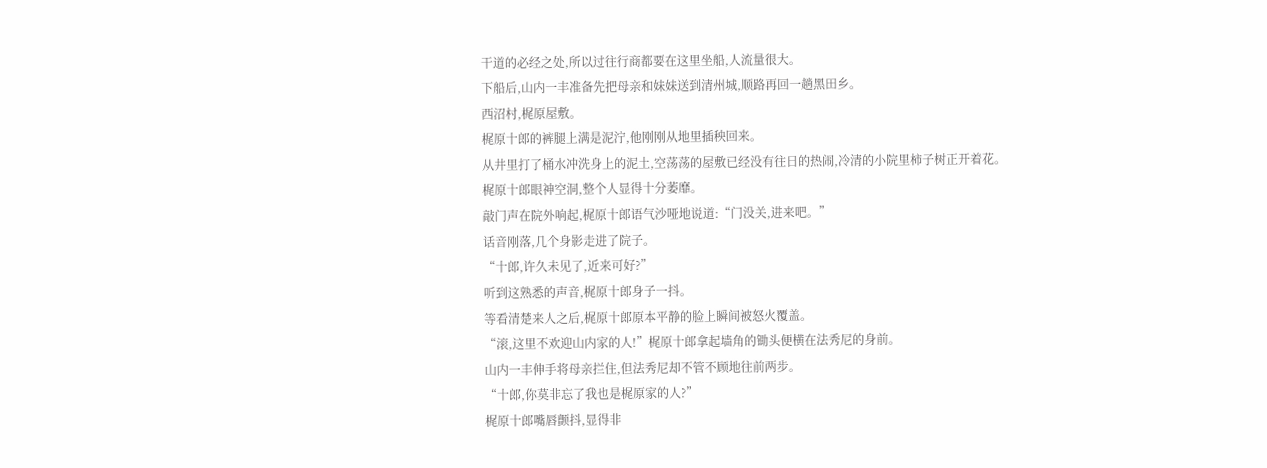干道的必经之处,所以过往行商都要在这里坐船,人流量很大。
下船后,山内一丰准备先把母亲和妹妹送到清州城,顺路再回一趟黑田乡。
西沼村,梶原屋敷。
梶原十郎的裤腿上满是泥泞,他刚刚从地里插秧回来。
从井里打了桶水冲洗身上的泥土,空荡荡的屋敷已经没有往日的热闹,冷清的小院里柿子树正开着花。
梶原十郎眼神空洞,整个人显得十分萎靡。
敲门声在院外响起,梶原十郎语气沙哑地说道:“门没关,进来吧。”
话音刚落,几个身影走进了院子。
“十郎,许久未见了,近来可好?”
听到这熟悉的声音,梶原十郎身子一抖。
等看清楚来人之后,梶原十郎原本平静的脸上瞬间被怒火覆盖。
“滚,这里不欢迎山内家的人!”梶原十郎拿起墙角的锄头便横在法秀尼的身前。
山内一丰伸手将母亲拦住,但法秀尼却不管不顾地往前两步。
“十郎,你莫非忘了我也是梶原家的人?”
梶原十郎嘴唇颤抖,显得非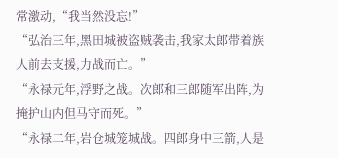常激动,“我当然没忘!”
“弘治三年,黑田城被盗贼袭击,我家太郎带着族人前去支援,力战而亡。”
“永禄元年,浮野之战。次郎和三郎随军出阵,为掩护山内但马守而死。”
“永禄二年,岩仓城笼城战。四郎身中三箭,人是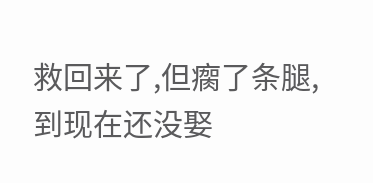救回来了,但瘸了条腿,到现在还没娶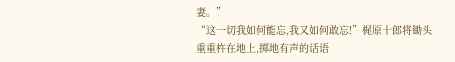妻。”
“这一切我如何能忘,我又如何敢忘!”梶原十郎将锄头重重杵在地上,掷地有声的话语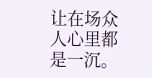让在场众人心里都是一沉。